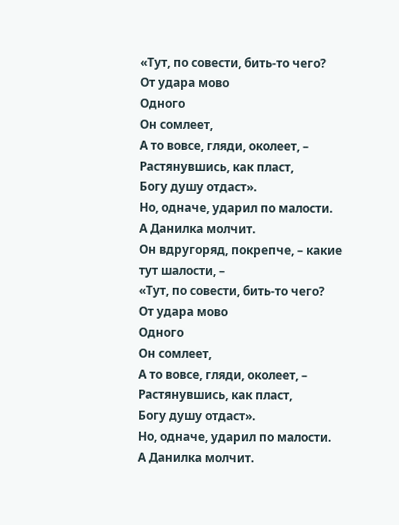«Тут, по совести, бить-то чего?
От удара мово
Одного
Он сомлеет,
А то вовсе, гляди, околеет, –
Растянувшись, как пласт,
Богу душу отдаст».
Но, одначе, ударил по малости.
А Данилка молчит.
Он вдругоряд, покрепче, – какие тут шалости, –
«Тут, по совести, бить-то чего?
От удара мово
Одного
Он сомлеет,
А то вовсе, гляди, околеет, –
Растянувшись, как пласт,
Богу душу отдаст».
Но, одначе, ударил по малости.
А Данилка молчит.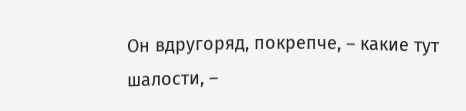Он вдругоряд, покрепче, – какие тут шалости, –